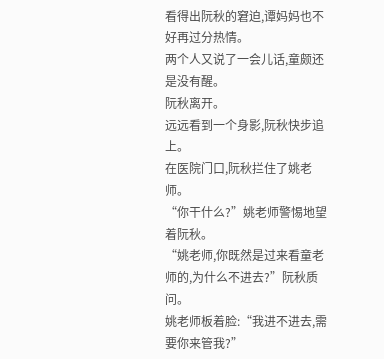看得出阮秋的窘迫,谭妈妈也不好再过分热情。
两个人又说了一会儿话,童颇还是没有醒。
阮秋离开。
远远看到一个身影,阮秋快步追上。
在医院门口,阮秋拦住了姚老师。
“你干什么?”姚老师警惕地望着阮秋。
“姚老师,你既然是过来看童老师的,为什么不进去?”阮秋质问。
姚老师板着脸:“我进不进去,需要你来管我?”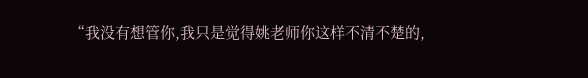“我没有想管你,我只是觉得姚老师你这样不清不楚的,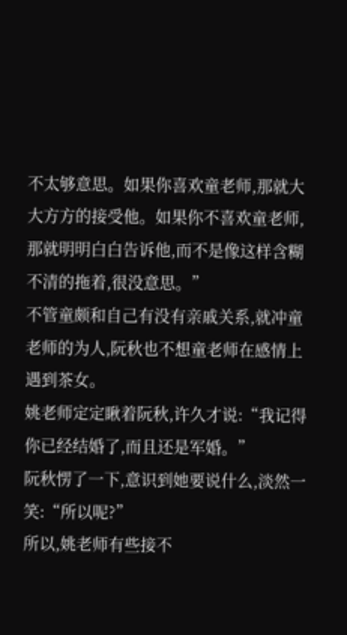不太够意思。如果你喜欢童老师,那就大大方方的接受他。如果你不喜欢童老师,那就明明白白告诉他,而不是像这样含糊不清的拖着,很没意思。”
不管童颇和自己有没有亲戚关系,就冲童老师的为人,阮秋也不想童老师在感情上遇到茶女。
姚老师定定瞅着阮秋,许久才说:“我记得你已经结婚了,而且还是军婚。”
阮秋愣了一下,意识到她要说什么,淡然一笑:“所以呢?”
所以,姚老师有些接不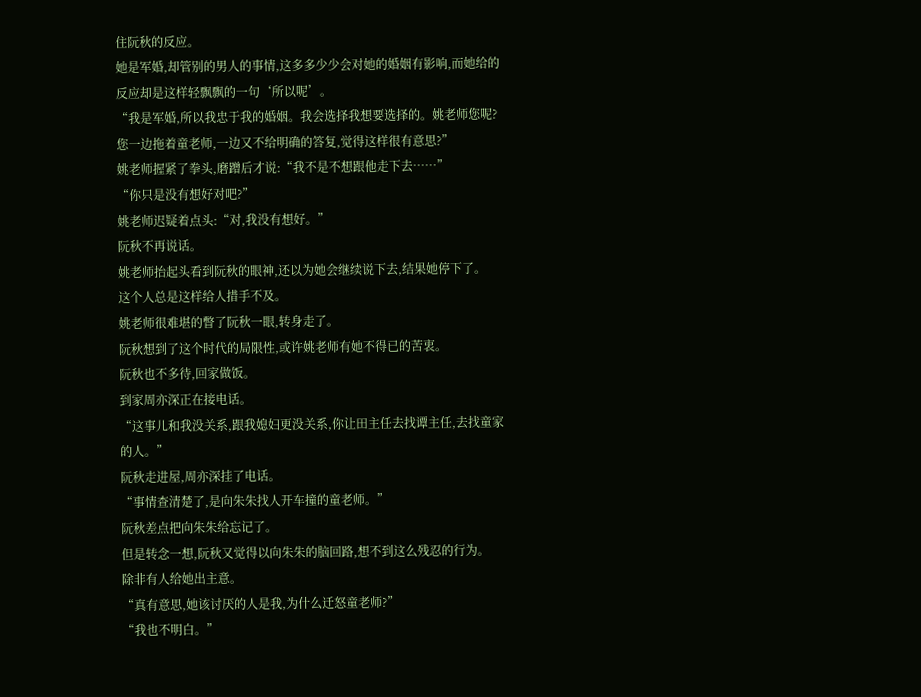住阮秋的反应。
她是军婚,却管别的男人的事情,这多多少少会对她的婚姻有影响,而她给的反应却是这样轻飘飘的一句‘所以呢’。
“我是军婚,所以我忠于我的婚姻。我会选择我想要选择的。姚老师您呢?您一边拖着童老师,一边又不给明确的答复,觉得这样很有意思?”
姚老师握紧了拳头,磨蹭后才说:“我不是不想跟他走下去……”
“你只是没有想好对吧?”
姚老师迟疑着点头:“对,我没有想好。”
阮秋不再说话。
姚老师抬起头看到阮秋的眼神,还以为她会继续说下去,结果她停下了。
这个人总是这样给人措手不及。
姚老师很难堪的瞥了阮秋一眼,转身走了。
阮秋想到了这个时代的局限性,或许姚老师有她不得已的苦衷。
阮秋也不多待,回家做饭。
到家周亦深正在接电话。
“这事儿和我没关系,跟我媳妇更没关系,你让田主任去找谭主任,去找童家的人。”
阮秋走进屋,周亦深挂了电话。
“事情查清楚了,是向朱朱找人开车撞的童老师。”
阮秋差点把向朱朱给忘记了。
但是转念一想,阮秋又觉得以向朱朱的脑回路,想不到这么残忍的行为。
除非有人给她出主意。
“真有意思,她该讨厌的人是我,为什么迁怒童老师?”
“我也不明白。”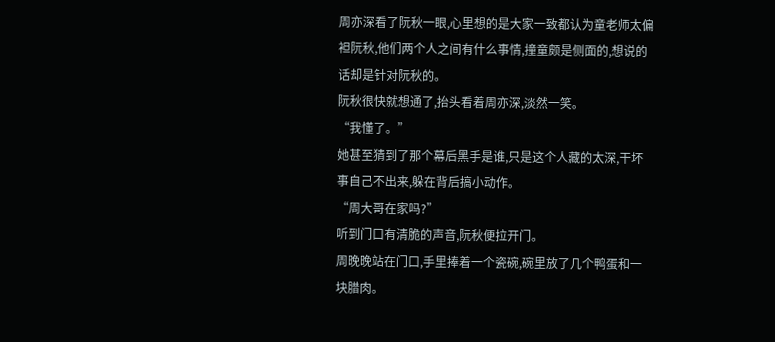周亦深看了阮秋一眼,心里想的是大家一致都认为童老师太偏袒阮秋,他们两个人之间有什么事情,撞童颇是侧面的,想说的话却是针对阮秋的。
阮秋很快就想通了,抬头看着周亦深,淡然一笑。
“我懂了。”
她甚至猜到了那个幕后黑手是谁,只是这个人藏的太深,干坏事自己不出来,躲在背后搞小动作。
“周大哥在家吗?”
听到门口有清脆的声音,阮秋便拉开门。
周晚晚站在门口,手里捧着一个瓷碗,碗里放了几个鸭蛋和一块腊肉。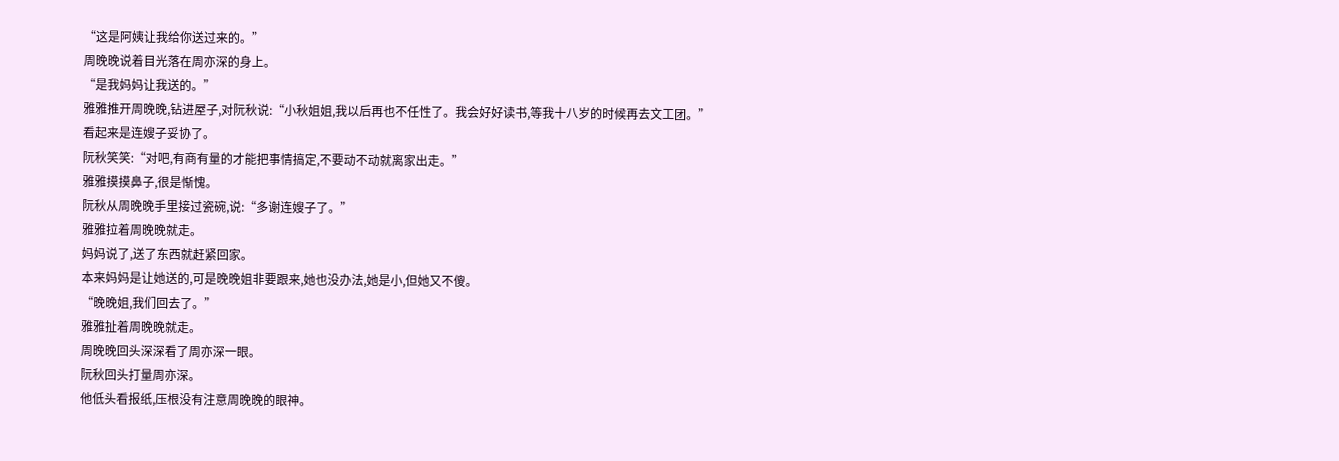“这是阿姨让我给你送过来的。”
周晚晚说着目光落在周亦深的身上。
“是我妈妈让我送的。”
雅雅推开周晚晚,钻进屋子,对阮秋说:“小秋姐姐,我以后再也不任性了。我会好好读书,等我十八岁的时候再去文工团。”
看起来是连嫂子妥协了。
阮秋笑笑:“对吧,有商有量的才能把事情搞定,不要动不动就离家出走。”
雅雅摸摸鼻子,很是惭愧。
阮秋从周晚晚手里接过瓷碗,说:“多谢连嫂子了。”
雅雅拉着周晚晚就走。
妈妈说了,送了东西就赶紧回家。
本来妈妈是让她送的,可是晚晚姐非要跟来,她也没办法,她是小,但她又不傻。
“晚晚姐,我们回去了。”
雅雅扯着周晚晚就走。
周晚晚回头深深看了周亦深一眼。
阮秋回头打量周亦深。
他低头看报纸,压根没有注意周晚晚的眼神。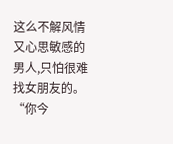这么不解风情又心思敏感的男人,只怕很难找女朋友的。
“你今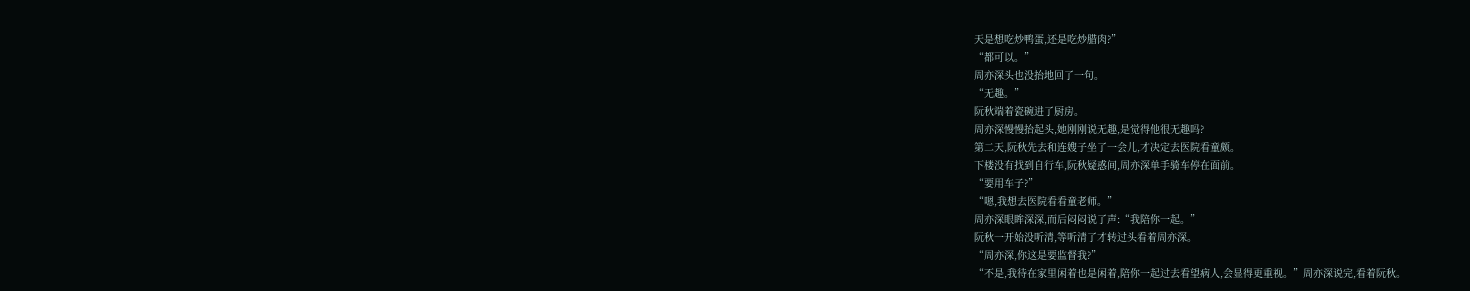天是想吃炒鸭蛋,还是吃炒腊肉?”
“都可以。”
周亦深头也没抬地回了一句。
“无趣。”
阮秋端着瓷碗进了厨房。
周亦深慢慢抬起头,她刚刚说无趣,是觉得他很无趣吗?
第二天,阮秋先去和连嫂子坐了一会儿,才决定去医院看童颇。
下楼没有找到自行车,阮秋疑惑间,周亦深单手骑车停在面前。
“要用车子?”
“嗯,我想去医院看看童老师。”
周亦深眼眸深深,而后闷闷说了声:“我陪你一起。”
阮秋一开始没听清,等听清了才转过头看着周亦深。
“周亦深,你这是要监督我?”
“不是,我待在家里闲着也是闲着,陪你一起过去看望病人,会显得更重视。”周亦深说完,看着阮秋。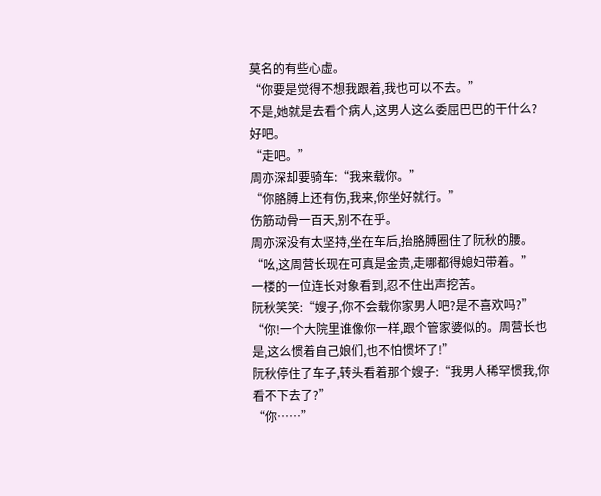莫名的有些心虚。
“你要是觉得不想我跟着,我也可以不去。”
不是,她就是去看个病人,这男人这么委屈巴巴的干什么?
好吧。
“走吧。”
周亦深却要骑车:“我来载你。”
“你胳膊上还有伤,我来,你坐好就行。”
伤筋动骨一百天,别不在乎。
周亦深没有太坚持,坐在车后,抬胳膊圈住了阮秋的腰。
“吆,这周营长现在可真是金贵,走哪都得媳妇带着。”
一楼的一位连长对象看到,忍不住出声挖苦。
阮秋笑笑:“嫂子,你不会载你家男人吧?是不喜欢吗?”
“你!一个大院里谁像你一样,跟个管家婆似的。周营长也是,这么惯着自己娘们,也不怕惯坏了!”
阮秋停住了车子,转头看着那个嫂子:“我男人稀罕惯我,你看不下去了?”
“你……”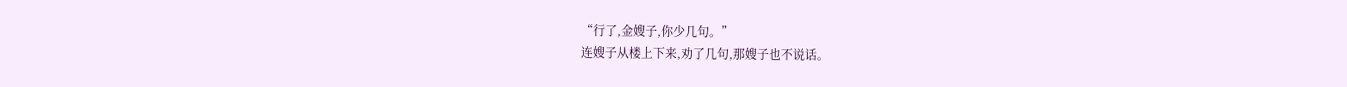“行了,金嫂子,你少几句。”
连嫂子从楼上下来,劝了几句,那嫂子也不说话。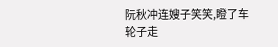阮秋冲连嫂子笑笑,瞪了车轮子走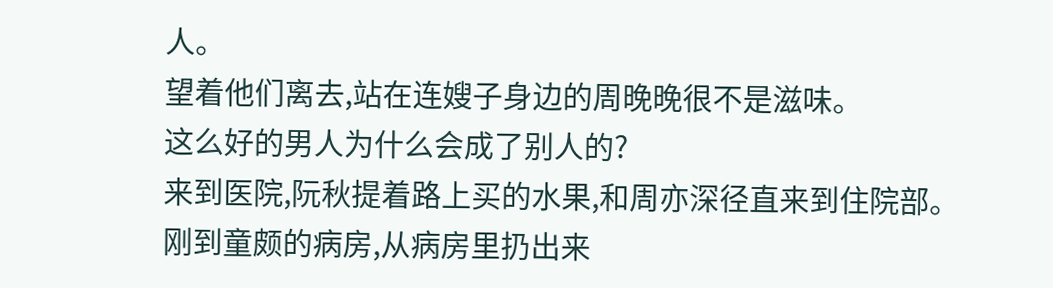人。
望着他们离去,站在连嫂子身边的周晚晚很不是滋味。
这么好的男人为什么会成了别人的?
来到医院,阮秋提着路上买的水果,和周亦深径直来到住院部。
刚到童颇的病房,从病房里扔出来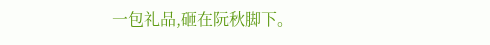一包礼品,砸在阮秋脚下。